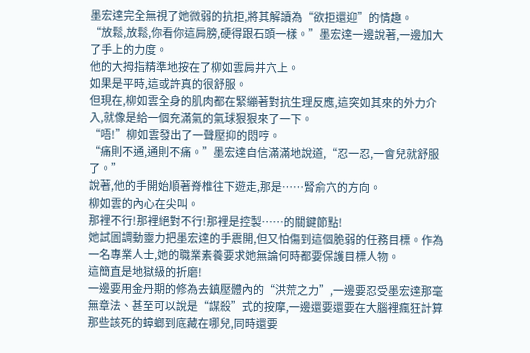墨宏達完全無視了她微弱的抗拒,將其解讀為“欲拒還迎”的情趣。
“放鬆,放鬆,你看你這肩膀,硬得跟石頭一樣。”墨宏達一邊說著,一邊加大了手上的力度。
他的大拇指精準地按在了柳如雲肩井穴上。
如果是平時,這或許真的很舒服。
但現在,柳如雲全身的肌肉都在緊繃著對抗生理反應,這突如其來的外力介入,就像是給一個充滿氣的氣球狠狠來了一下。
“唔!”柳如雲發出了一聲壓抑的悶哼。
“痛則不通,通則不痛。”墨宏達自信滿滿地說道,“忍一忍,一會兒就舒服了。”
說著,他的手開始順著脊椎往下遊走,那是……腎俞穴的方向。
柳如雲的內心在尖叫。
那裡不行!那裡絕對不行!那裡是控製……的關鍵節點!
她試圖調動靈力把墨宏達的手震開,但又怕傷到這個脆弱的任務目標。作為一名專業人士,她的職業素養要求她無論何時都要保護目標人物。
這簡直是地獄級的折磨!
一邊要用金丹期的修為去鎮壓體內的“洪荒之力”,一邊要忍受墨宏達那毫無章法、甚至可以說是“謀殺”式的按摩,一邊還要還要在大腦裡瘋狂計算那些該死的蟑螂到底藏在哪兒,同時還要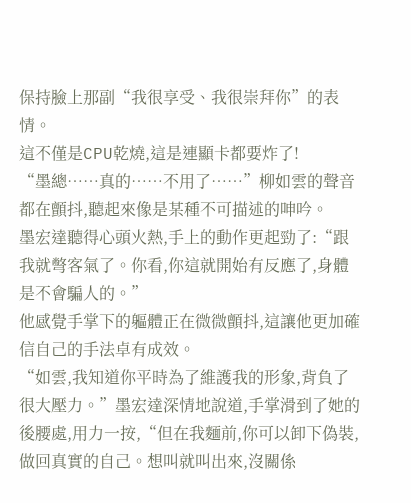保持臉上那副“我很享受、我很崇拜你”的表情。
這不僅是CPU乾燒,這是連顯卡都要炸了!
“墨總……真的……不用了……”柳如雲的聲音都在顫抖,聽起來像是某種不可描述的呻吟。
墨宏達聽得心頭火熱,手上的動作更起勁了:“跟我就彆客氣了。你看,你這就開始有反應了,身體是不會騙人的。”
他感覺手掌下的軀體正在微微顫抖,這讓他更加確信自己的手法卓有成效。
“如雲,我知道你平時為了維護我的形象,背負了很大壓力。”墨宏達深情地說道,手掌滑到了她的後腰處,用力一按,“但在我麵前,你可以卸下偽裝,做回真實的自己。想叫就叫出來,沒關係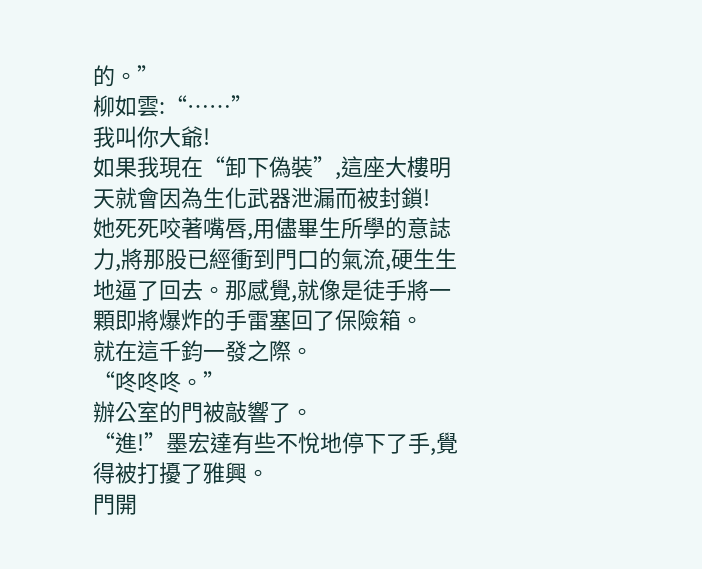的。”
柳如雲:“……”
我叫你大爺!
如果我現在“卸下偽裝”,這座大樓明天就會因為生化武器泄漏而被封鎖!
她死死咬著嘴唇,用儘畢生所學的意誌力,將那股已經衝到門口的氣流,硬生生地逼了回去。那感覺,就像是徒手將一顆即將爆炸的手雷塞回了保險箱。
就在這千鈞一發之際。
“咚咚咚。”
辦公室的門被敲響了。
“進!”墨宏達有些不悅地停下了手,覺得被打擾了雅興。
門開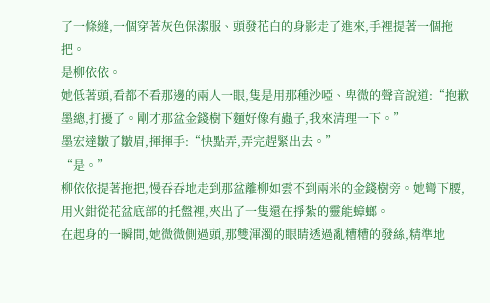了一條縫,一個穿著灰色保潔服、頭發花白的身影走了進來,手裡提著一個拖把。
是柳依依。
她低著頭,看都不看那邊的兩人一眼,隻是用那種沙啞、卑微的聲音說道:“抱歉墨總,打擾了。剛才那盆金錢樹下麵好像有蟲子,我來清理一下。”
墨宏達皺了皺眉,揮揮手:“快點弄,弄完趕緊出去。”
“是。”
柳依依提著拖把,慢吞吞地走到那盆離柳如雲不到兩米的金錢樹旁。她彎下腰,用火鉗從花盆底部的托盤裡,夾出了一隻還在掙紮的靈能蟑螂。
在起身的一瞬間,她微微側過頭,那雙渾濁的眼睛透過亂糟糟的發絲,精準地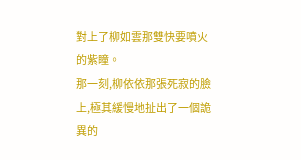對上了柳如雲那雙快要噴火的紫瞳。
那一刻,柳依依那張死寂的臉上,極其緩慢地扯出了一個詭異的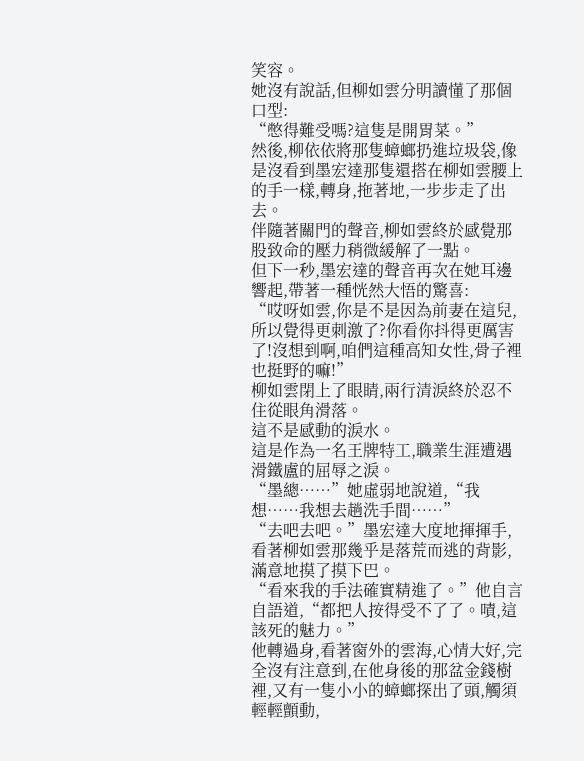笑容。
她沒有說話,但柳如雲分明讀懂了那個口型:
“憋得難受嗎?這隻是開胃菜。”
然後,柳依依將那隻蟑螂扔進垃圾袋,像是沒看到墨宏達那隻還搭在柳如雲腰上的手一樣,轉身,拖著地,一步步走了出去。
伴隨著關門的聲音,柳如雲終於感覺那股致命的壓力稍微緩解了一點。
但下一秒,墨宏達的聲音再次在她耳邊響起,帶著一種恍然大悟的驚喜:
“哎呀如雲,你是不是因為前妻在這兒,所以覺得更刺激了?你看你抖得更厲害了!沒想到啊,咱們這種高知女性,骨子裡也挺野的嘛!”
柳如雲閉上了眼睛,兩行清淚終於忍不住從眼角滑落。
這不是感動的淚水。
這是作為一名王牌特工,職業生涯遭遇滑鐵盧的屈辱之淚。
“墨總……”她虛弱地說道,“我想……我想去趟洗手間……”
“去吧去吧。”墨宏達大度地揮揮手,看著柳如雲那幾乎是落荒而逃的背影,滿意地摸了摸下巴。
“看來我的手法確實精進了。”他自言自語道,“都把人按得受不了了。嘖,這該死的魅力。”
他轉過身,看著窗外的雲海,心情大好,完全沒有注意到,在他身後的那盆金錢樹裡,又有一隻小小的蟑螂探出了頭,觸須輕輕顫動,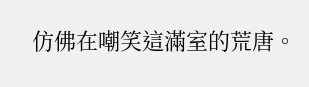仿佛在嘲笑這滿室的荒唐。